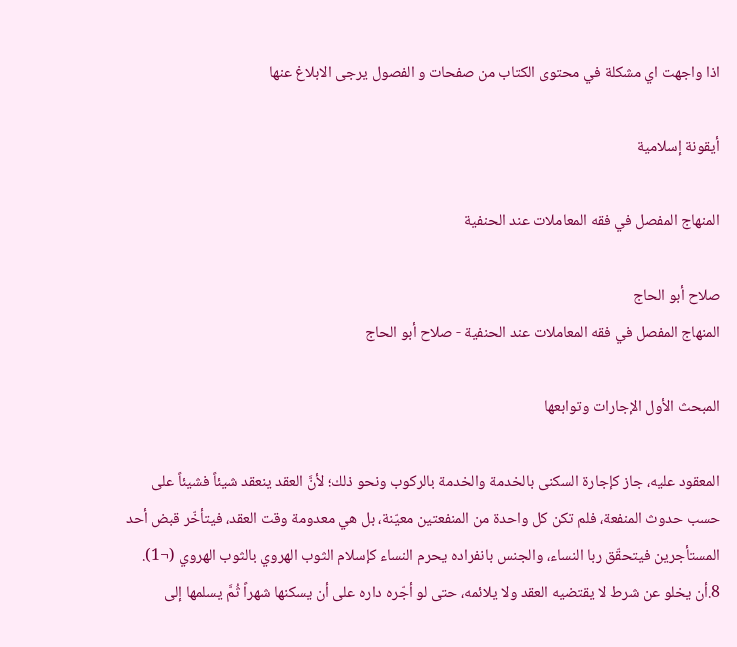اذا واجهت اي مشكلة في محتوى الكتاب من صفحات و الفصول يرجى الابلاغ عنها

أيقونة إسلامية

المنهاج المفصل في فقه المعاملات عند الحنفية

صلاح أبو الحاج
المنهاج المفصل في فقه المعاملات عند الحنفية - صلاح أبو الحاج

المبحث الأول الإجارات وتوابعها

المعقود عليه، جاز كإجارة السكنى بالخدمة والخدمة بالركوب ونحو ذلك؛ لأنَّ العقد ينعقد شيئاً فشيئاً على حسب حدوث المنفعة، فلم تكن كل واحدة من المنفعتين معيّنة، بل هي معدومة وقت العقد، فيتأخّر قبض أحد المستأجرين فيتحقّق ربا النساء، والجنس بانفراده يحرم النساء كإسلام الثوب الهروي بالثوب الهروي (¬1).
8.أن يخلو عن شرط لا يقتضيه العقد ولا يلائمه، حتى لو أجّره داره على أن يسكنها شهراً ثُمَّ يسلمها إلى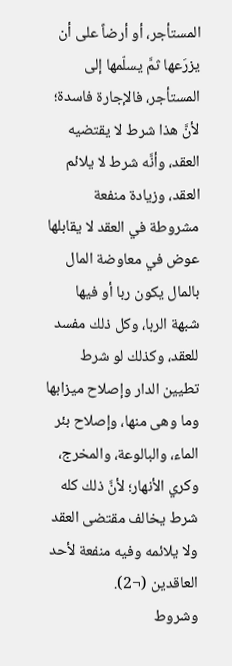المستأجر، أو أرضاً على أن يزرَعها ثمَّ يسلّمها إلى المستأجر، فالإجارة فاسدة؛ لأنَّ هذا شرط لا يقتضيه العقد، وأنَّه شرط لا يلائم العقد، وزيادة منفعة مشروطة في العقد لا يقابلها عوض في معاوضة المال بالمال يكون ربا أو فيها شبهة الربا، وكل ذلك مفسد للعقد، وكذلك لو شرط تطيين الدار وإصلاح ميزابها وما وهى منها، وإصلاح بئر الماء، والبالوعة، والمخرج، وكري الأنهار؛ لأنَّ ذلك كله شرط يخالف مقتضى العقد ولا يلائمه وفيه منفعة لأحد العاقدين (¬2).
وشروط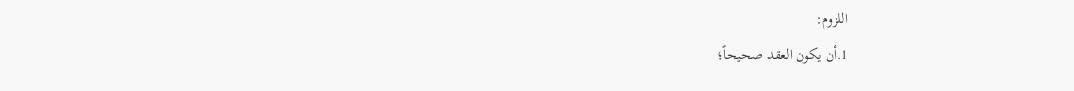اللزوم:
1.أن يكون العقد صحيحاً؛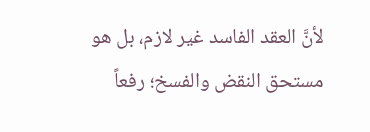لأنَّ العقد الفاسد غير لازم، بل هو مستحق النقض والفسخ؛ رفعاً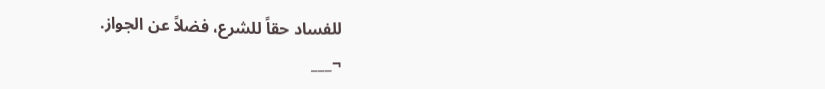للفساد حقاً للشرع، فضلاً عن الجواز.
¬___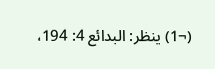(¬1) ينظر: البدائع 4: 194،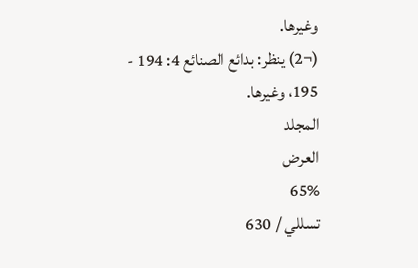وغيرها.
(¬2) ينظر: بدائع الصنائع 4: 194 - 195، وغيرها.
المجلد
العرض
65%
تسللي / 630